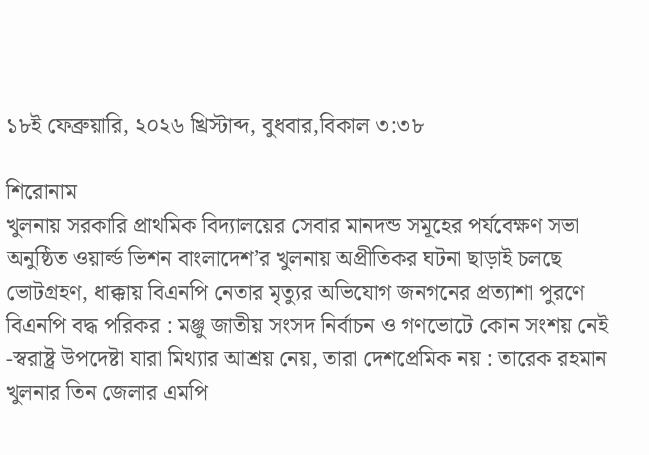১৮ই ফেব্রুয়ারি, ২০২৬ খ্রিস্টাব্দ, বুধবার,বিকাল ৩:৩৮

শিরোনাম
খুলনায় সরকারি প্রাথমিক বিদ্যালয়ের সেবার মানদন্ড সমূহের পর্যবেক্ষণ সভা অনুষ্ঠিত ওয়ার্ল্ড ভিশন বাংলাদেশ’র খুলনায় অপ্রীতিকর ঘটনা ছাড়াই চলছে ভোটগ্রহণ, ধাক্কায় বিএনপি নেতার মৃত্যুর অভিযোগ জনগনের প্রত্যাশা পুরণে বিএনপি বদ্ধ পরিকর : মঞ্জু জাতীয় সংসদ নির্বাচন ও গণভোটে কোন সংশয় নেই -স্বরাষ্ট্র উপদেষ্টা যারা মিথ্যার আশ্রয় নেয়, তারা দেশপ্রেমিক নয় : তারেক রহমান খুলনার তিন জেলার এমপি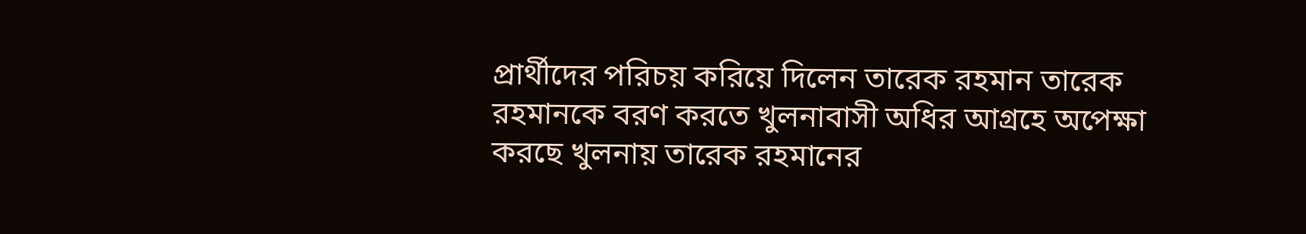প্রার্থীদের পরিচয় করিয়ে দিলেন তারেক রহমান ‌তারেক রহমানকে বরণ করতে খুলনাবাসী অধির আগ্রহে অপেক্ষা করছে খুলনায় তারেক রহমানের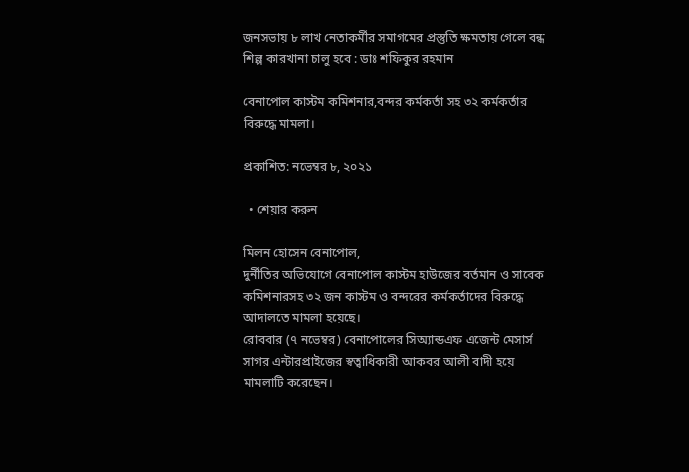জনসভায় ৮ লাখ নেতাকর্মীর সমাগমের প্রস্তুতি ক্ষমতায় গেলে বন্ধ শিল্প কারখানা চালু হবে : ডাঃ শফিকুর রহমান

বেনাপোল কাস্টম কমিশনার,বন্দর কর্মকর্তা সহ ৩২ কর্মকর্তার বিরুদ্ধে মামলা।

প্রকাশিত: নভেম্বর ৮, ২০২১

  • শেয়ার করুন

মিলন হোসেন বেনাপোল,
দুর্নীতির অভিযোগে বেনাপোল কাস্টম হাউজের বর্তমান ও সাবেক কমিশনারসহ ৩২ জন কাস্টম ও বন্দরের কর্মকর্তাদের বিরুদ্ধে আদালতে মামলা হয়েছে।
রোববার (৭ নভেম্বর) বেনাপোলের সিঅ্যান্ডএফ এজেন্ট মেসার্স সাগর এন্টারপ্রাইজের স্বত্বাধিকারী আকবর আলী বাদী হয়ে মামলাটি করেছেন।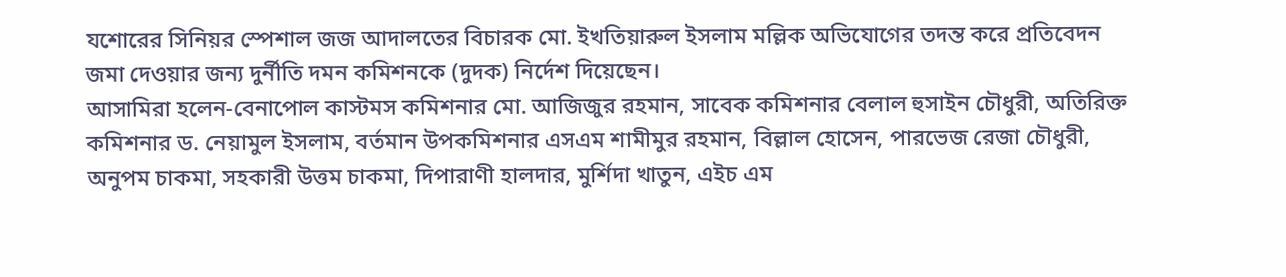যশোরের সিনিয়র স্পেশাল জজ আদালতের বিচারক মো. ইখতিয়ারুল ইসলাম মল্লিক অভিযোগের তদন্ত করে প্রতিবেদন জমা দেওয়ার জন্য দুর্নীতি দমন কমিশনকে (দুদক) নির্দেশ দিয়েছেন।
আসামিরা হলেন-বেনাপোল কাস্টমস কমিশনার মো. আজিজুর রহমান, সাবেক কমিশনার বেলাল হুসাইন চৌধুরী, অতিরিক্ত কমিশনার ড. নেয়ামুল ইসলাম, বর্তমান উপকমিশনার এসএম শামীমুর রহমান, বিল্লাল হোসেন, পারভেজ রেজা চৌধুরী, অনুপম চাকমা, সহকারী উত্তম চাকমা, দিপারাণী হালদার, মুর্শিদা খাতুন, এইচ এম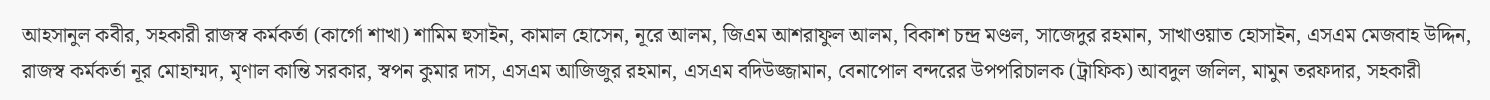আহসানুল কবীর, সহকারী রাজস্ব কর্মকর্তা (কার্গো শাখা) শামিম হুসাইন, কামাল হোসেন, নূরে আলম, জিএম আশরাফুল আলম, বিকাশ চন্দ্র মণ্ডল, সাজেদুর রহমান, সাখাওয়াত হোসাইন, এসএম মেজবাহ উদ্দিন, রাজস্ব কর্মকর্তা নূর মোহাম্মদ, মৃণাল কান্তি সরকার, স্বপন কুমার দাস, এসএম আজিজুর রহমান, এসএম বদিউজ্জামান, বেনাপোল বন্দরের উপপরিচালক (ট্রাফিক) আবদুল জলিল, মামুন তরফদার, সহকারী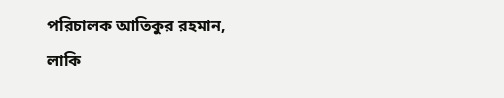পরিচালক আতিকুর রহমান, লাকি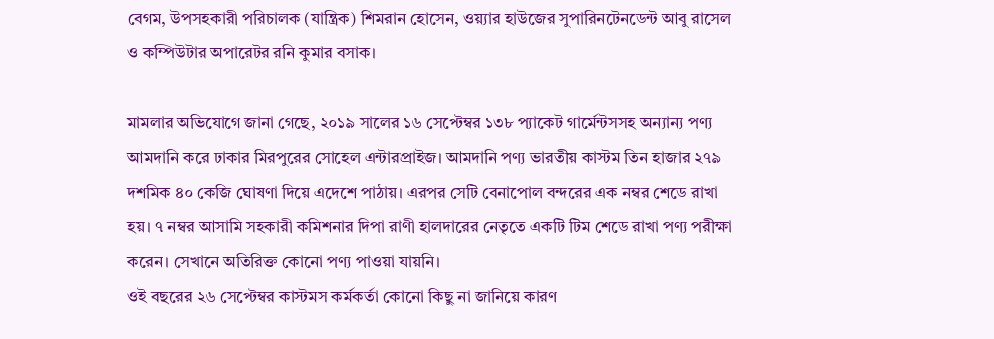বেগম, উপসহকারী পরিচালক (যান্ত্রিক) শিমরান হোসেন, ওয়্যার হাউজের সুপারিনটেনডেন্ট আবু রাসেল ও কম্পিউটার অপারেটর রনি কুমার বসাক।

মামলার অভিযোগে জানা গেছে, ২০১৯ সালের ১৬ সেপ্টেম্বর ১৩৮ প্যাকেট গার্মেন্টসসহ অন্যান্য পণ্য আমদানি করে ঢাকার মিরপুরের সোহেল এন্টারপ্রাইজ। আমদানি পণ্য ভারতীয় কাস্টম তিন হাজার ২৭৯ দশমিক ৪০ কেজি ঘোষণা দিয়ে এদেশে পাঠায়। এরপর সেটি বেনাপোল বন্দরের এক নম্বর শেডে রাখা হয়। ৭ নম্বর আসামি সহকারী কমিশনার দিপা রাণী হালদারের নেতৃতে একটি টিম শেডে রাখা পণ্য পরীক্ষা করেন। সেখানে অতিরিক্ত কোনো পণ্য পাওয়া যায়নি।
ওই বছরের ২৬ সেপ্টেম্বর কাস্টমস কর্মকর্তা কোনো কিছু না জানিয়ে কারণ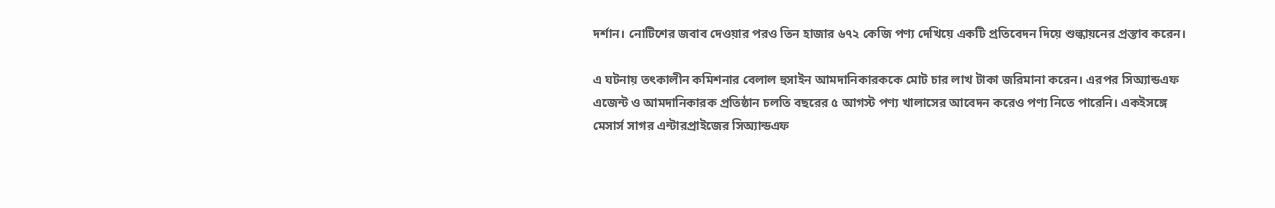দর্শান। নোটিশের জবাব দেওয়ার পরও তিন হাজার ৬৭২ কেজি পণ্য দেখিয়ে একটি প্রতিবেদন দিয়ে শুল্কায়নের প্রস্তাব করেন।

এ ঘটনায় তৎকালীন কমিশনার বেলাল হুসাইন আমদানিকারককে মোট চার লাখ টাকা জরিমানা করেন। এরপর সিঅ্যান্ডএফ এজেন্ট ও আমদানিকারক প্রতিষ্ঠান চলতি বছরের ৫ আগস্ট পণ্য খালাসের আবেদন করেও পণ্য নিতে পারেনি। একইসঙ্গে মেসার্স সাগর এন্টারপ্রাইজের সিঅ্যান্ডএফ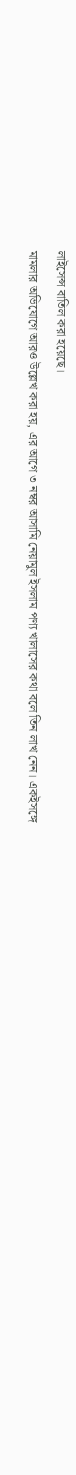লাইসেন্স বাতিল করা হয়েছে।
মামলার অভিযোগে আরও উল্লেখ করা হয়, এর আগে ৩ নম্বর আসামি নেয়ামুল ইসলাম পণ্য খালাসের কথা বলে তিন লাখ নেন। একইসঙ্গে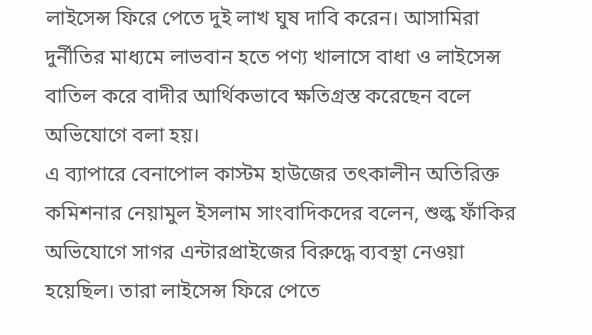লাইসেন্স ফিরে পেতে দুই লাখ ঘুষ দাবি করেন। আসামিরা দুর্নীতির মাধ্যমে লাভবান হতে পণ্য খালাসে বাধা ও লাইসেন্স বাতিল করে বাদীর আর্থিকভাবে ক্ষতিগ্রস্ত করেছেন বলে অভিযোগে বলা হয়।
এ ব্যাপারে বেনাপোল কাস্টম হাউজের তৎকালীন অতিরিক্ত কমিশনার নেয়ামুল ইসলাম সাংবাদিকদের বলেন, শুল্ক ফাঁকির অভিযোগে সাগর এন্টারপ্রাইজের বিরুদ্ধে ব্যবস্থা নেওয়া হয়েছিল। তারা লাইসেন্স ফিরে পেতে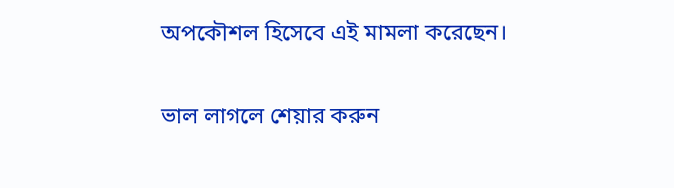অপকৌশল হিসেবে এই মামলা করেছেন।

ভাল লাগলে শেয়ার করুন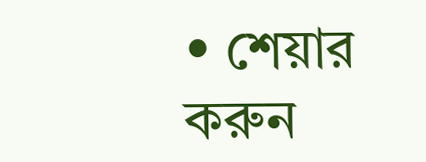• শেয়ার করুন